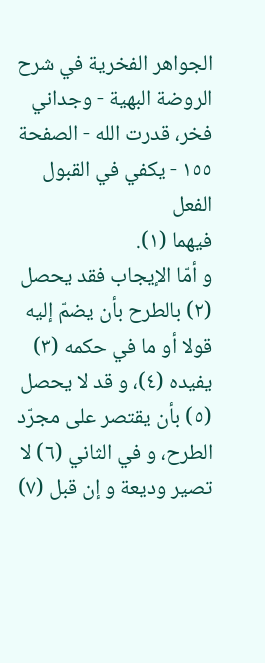الجواهر الفخرية في شرح الروضة البهية - وجداني فخر، قدرت الله - الصفحة ١٥٥ - يكفي في القبول الفعل
فيهما (١).
و أمّا الإيجاب فقد يحصل (٢) بالطرح بأن يضمّ إليه قولا أو ما في حكمه (٣) يفيده (٤)، و قد لا يحصل (٥) بأن يقتصر على مجرّد الطرح، و في الثاني (٦) لا تصير وديعة و إن قبل (٧)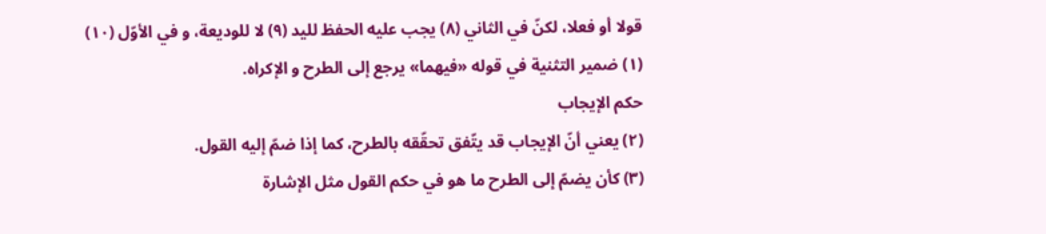قولا أو فعلا، لكنّ في الثاني (٨) يجب عليه الحفظ لليد (٩) لا للوديعة، و في الأوّل (١٠)
(١) ضمير التثنية في قوله «فيهما» يرجع إلى الطرح و الإكراه.
حكم الإيجاب
(٢) يعني أنّ الإيجاب قد يتّفق تحقّقه بالطرح، كما إذا ضمّ إليه القول.
(٣) كأن يضمّ إلى الطرح ما هو في حكم القول مثل الإشارة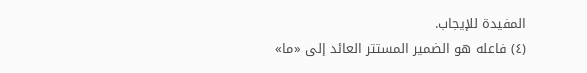المفيدة للإيجاب.
(٤) فاعله هو الضمير المستتر العائد إلى «ما»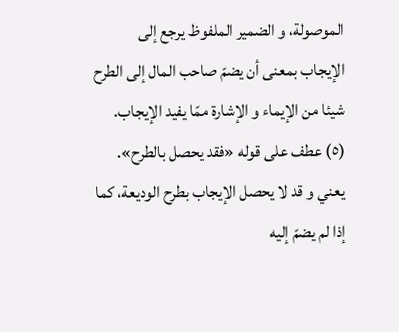الموصولة، و الضمير الملفوظ يرجع إلى الإيجاب بمعنى أن يضمّ صاحب المال إلى الطرح شيئا من الإيماء و الإشارة ممّا يفيد الإيجاب.
(٥) عطف على قوله «فقد يحصل بالطرح». يعني و قد لا يحصل الإيجاب بطرح الوديعة، كما إذا لم يضمّ إليه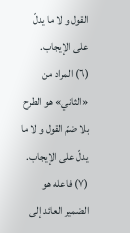القول و لا ما يدلّ على الإيجاب.
(٦) المراد من «الثاني» هو الطرح بلا ضمّ القول و لا ما يدلّ على الإيجاب.
(٧) فاعله هو الضمير العائد إلى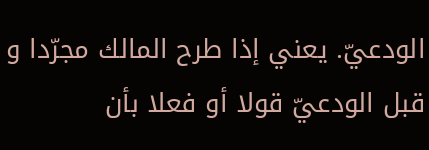الودعيّ. يعني إذا طرح المالك مجرّدا و قبل الودعيّ قولا أو فعلا بأن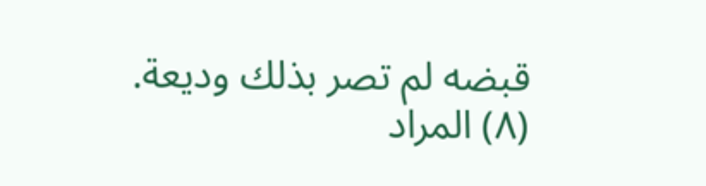قبضه لم تصر بذلك وديعة.
(٨) المراد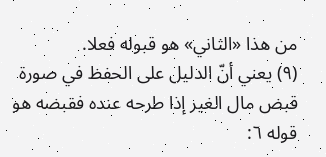من هذا «الثاني» هو قبوله فعلا.
(٩) يعني أنّ الدليل على الحفظ في صورة قبض مال الغير إذا طرحه عنده فقبضه هو قوله ٦: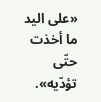«على اليد ما أخذت حتّى تؤدّيه».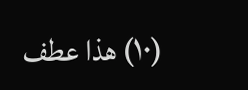(١٠) هذا عطف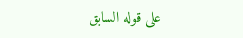على قوله السابق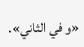«و في الثاني».